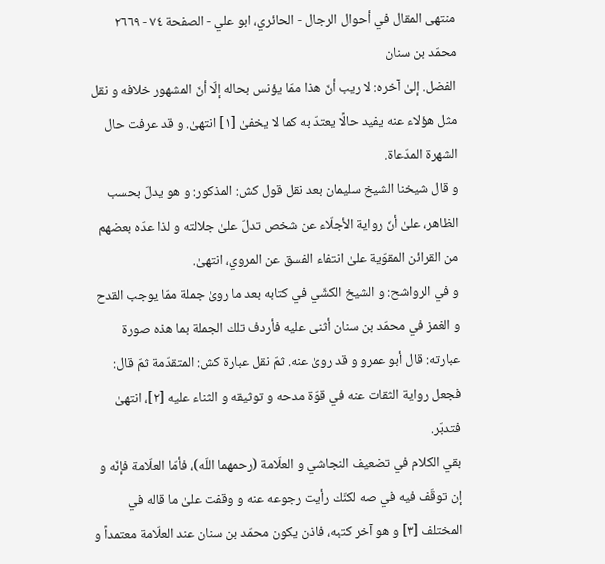منتهى المقال في أحوال الرجال - الحائري، ابو علي - الصفحة ٧٤ - ٢٦٦٩ محمّد بن سنان
الفضل. إلىٰ آخره: لا ريب أنّ هذا ممّا يؤنس بحاله إلّا أنّ المشهور خلافه و نقل مثل هؤلاء عنه يفيد حالًا يعتدّ به كما لا يخفىٰ [١] انتهىٰ. و قد عرفت حال الشهرة المدّعاة.
و قال شيخنا الشيخ سليمان بعد نقل قول كش: المذكور: و هو يدلّ بحسب الظاهر، علىٰ أنّ رواية الأجلّاء عن شخص تدلّ علىٰ جلالته و لذا عدّه بعضهم من القرائن المقوّية علىٰ انتفاء الفسق عن المروي، انتهىٰ.
و في الرواشح: و الشيخ الكشّي في كتابه بعد ما روىٰ جملة ممّا يوجب القدح و الغمز في محمّد بن سنان أثنى عليه فأردف تلك الجملة بما هذه صورة عبارته: قال أبو عمرو و قد روىٰ عنه. ثمّ نقل عبارة كش: المتقدّمة ثمّ قال: فجعل رواية الثقات عنه في قوّة مدحه و توثيقه و الثناء عليه [٢]، انتهىٰ فتدبّر.
بقي الكلام في تضعيف النجاشي و العلّامة (رحمهما اللّه)، فأمّا العلّامة فإنّه و إن توقّف فيه في صه لكنّك رأيت رجوعه عنه و وقفت علىٰ ما قاله في المختلف [٣] و هو آخر كتبه، فاذن يكون محمّد بن سنان عند العلّامة معتمداً و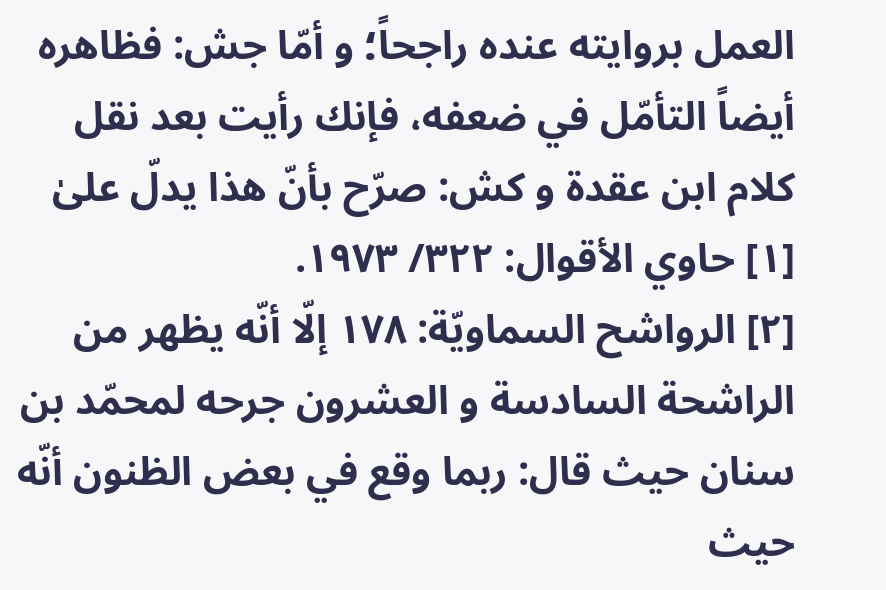العمل بروايته عنده راجحاً؛ و أمّا جش: فظاهره أيضاً التأمّل في ضعفه، فإنك رأيت بعد نقل كلام ابن عقدة و كش: صرّح بأنّ هذا يدلّ علىٰ
[١] حاوي الأقوال: ٣٢٢/ ١٩٧٣.
[٢] الرواشح السماويّة: ١٧٨ إلّا أنّه يظهر من الراشحة السادسة و العشرون جرحه لمحمّد بن سنان حيث قال: ربما وقع في بعض الظنون أنّه حيث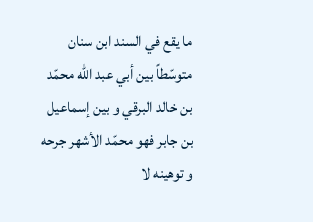ما يقع في السند ابن سنان متوسّطاً بين أبي عبد اللّٰه محمّد بن خالد البرقي و بين إسماعيل بن جابر فهو محمّد الأشهر جرحه و توهينه لا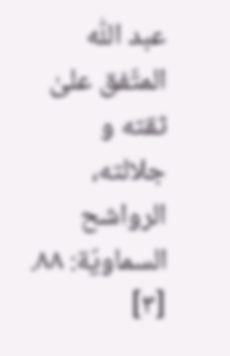عبد اللّٰه المتّفق علىٰ ثقته و جلالته، الرواشح السماويّة: ٨٨.
[٣]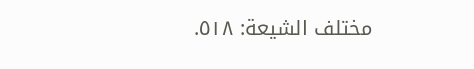مختلف الشيعة: ٥١٨.